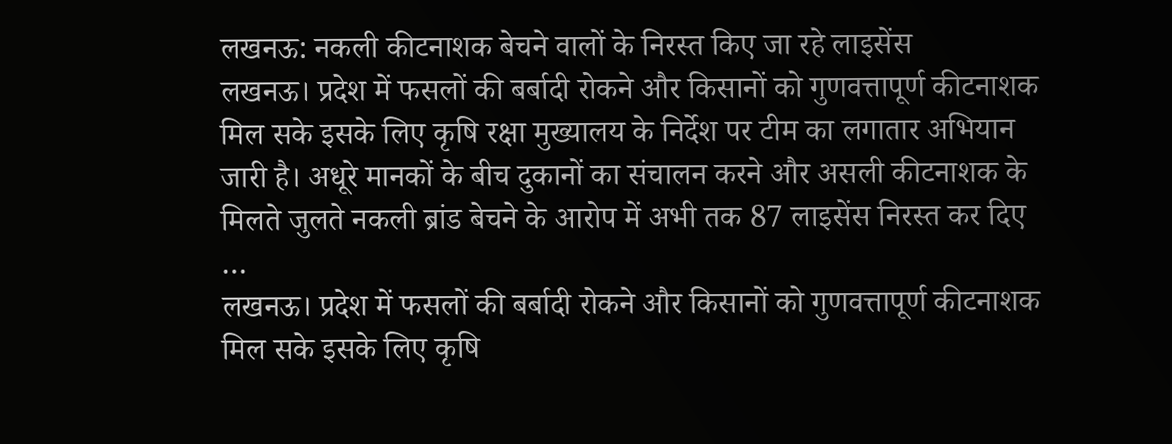लखनऊ: नकली कीटनाशक बेचने वालों के निरस्त किए जा रहे लाइसेंस
लखनऊ। प्रदेश में फसलों की बर्बादी रोकने और किसानों को गुणवत्तापूर्ण कीटनाशक मिल सके इसके लिए कृषि रक्षा मुख्यालय के निर्देश पर टीम का लगातार अभियान जारी है। अधूरे मानकों के बीच दुकानों का संचालन करने और असली कीटनाशक के मिलते जुलते नकली ब्रांड बेचने के आरोप में अभी तक 87 लाइसेंस निरस्त कर दिए …
लखनऊ। प्रदेश में फसलों की बर्बादी रोकने और किसानों को गुणवत्तापूर्ण कीटनाशक मिल सके इसके लिए कृषि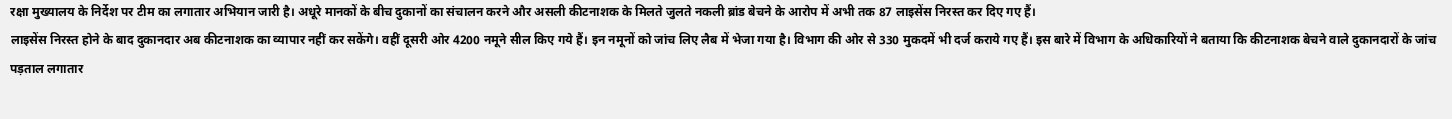रक्षा मुख्यालय के निर्देश पर टीम का लगातार अभियान जारी है। अधूरे मानकों के बीच दुकानों का संचालन करने और असली कीटनाशक के मिलते जुलते नकली ब्रांड बेचने के आरोप में अभी तक 87 लाइसेंस निरस्त कर दिए गए हैं।
लाइसेंस निरस्त होने के बाद दुकानदार अब कीटनाशक का व्यापार नहीं कर सकेंगे। वहीं दूसरी ओर 4200 नमूने सील किए गये हैं। इन नमूनों को जांच लिए लैब में भेजा गया है। विभाग की ओर से 330 मुकदमें भी दर्ज कराये गए हैं। इस बारे में विभाग के अधिकारियों ने बताया कि कीटनाशक बेचने वाले दुकानदारों के जांच पड़ताल लगातार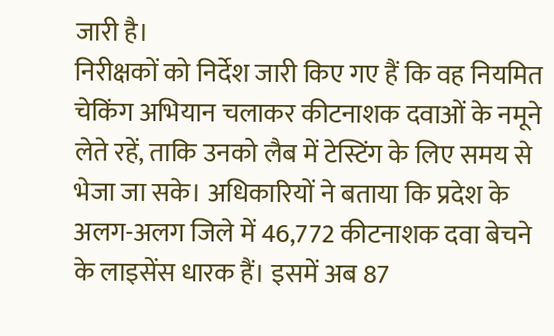जारी है।
निरीक्षकों को निर्देश जारी किए गए हैं कि वह नियमित चेकिंग अभियान चलाकर कीटनाशक दवाओं के नमूने लेते रहें, ताकि उनको लैब में टेस्टिंग के लिए समय से भेजा जा सके। अधिकारियों ने बताया कि प्रदेश के अलग-अलग जिले में 46,772 कीटनाशक दवा बेचने के लाइसेंस धारक हैं। इसमें अब 87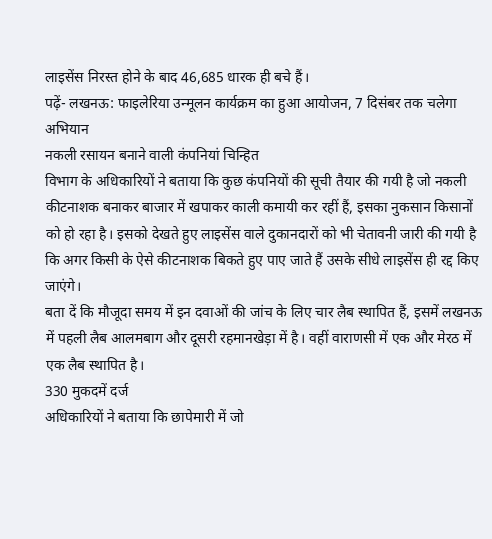लाइसेंस निरस्त होने के बाद 46,685 धारक ही बचे हैं।
पढ़ें- लखनऊ: फाइलेरिया उन्मूलन कार्यक्रम का हुआ आयोजन, 7 दिसंबर तक चलेगा अभियान
नकली रसायन बनाने वाली कंपनियां चिन्हित
विभाग के अधिकारियों ने बताया कि कुछ कंपनियों की सूची तैयार की गयी है जो नकली कीटनाशक बनाकर बाजार में खपाकर काली कमायी कर रहीं हैं, इसका नुकसान किसानों को हो रहा है। इसको देखते हुए लाइसेंस वाले दुकानदारों को भी चेतावनी जारी की गयी है कि अगर किसी के ऐसे कीटनाशक बिकते हुए पाए जाते हैं उसके सीधे लाइसेंस ही रद्द किए जाएंगे।
बता दें कि मौजूदा समय में इन दवाओं की जांच के लिए चार लैब स्थापित हैं, इसमें लखनऊ में पहली लैब आलमबाग और दूसरी रहमानखेड़ा में है। वहीं वाराणसी में एक और मेरठ में एक लैब स्थापित है।
330 मुकदमें दर्ज
अधिकारियों ने बताया कि छापेमारी में जो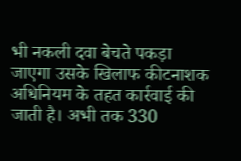भी नकली दवा बेचते पकड़ा जाएगा उसके खिलाफ कीटनाशक अधिनियम के तहत कार्रवाई की जाती है। अभी तक 330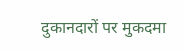दुकानदारों पर मुकदमा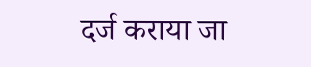दर्ज कराया जा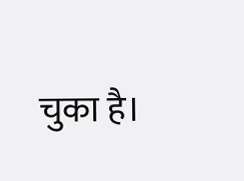चुका है।